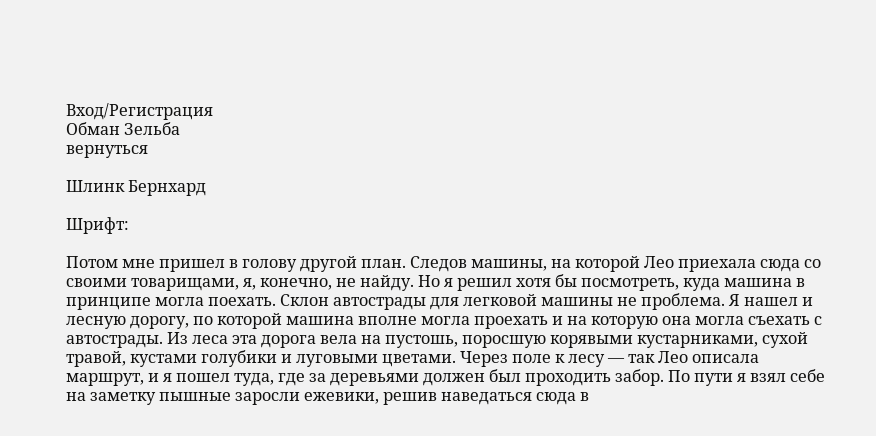Вход/Регистрация
Обман Зельба
вернуться

Шлинк Бернхард

Шрифт:

Потом мне пришел в голову другой план. Следов машины, на которой Лео приехала сюда со своими товарищами, я, конечно, не найду. Но я решил хотя бы посмотреть, куда машина в принципе могла поехать. Склон автострады для легковой машины не проблема. Я нашел и лесную дорогу, по которой машина вполне могла проехать и на которую она могла съехать с автострады. Из леса эта дорога вела на пустошь, поросшую корявыми кустарниками, сухой травой, кустами голубики и луговыми цветами. Через поле к лесу — так Лео описала маршрут, и я пошел туда, где за деревьями должен был проходить забор. По пути я взял себе на заметку пышные заросли ежевики, решив наведаться сюда в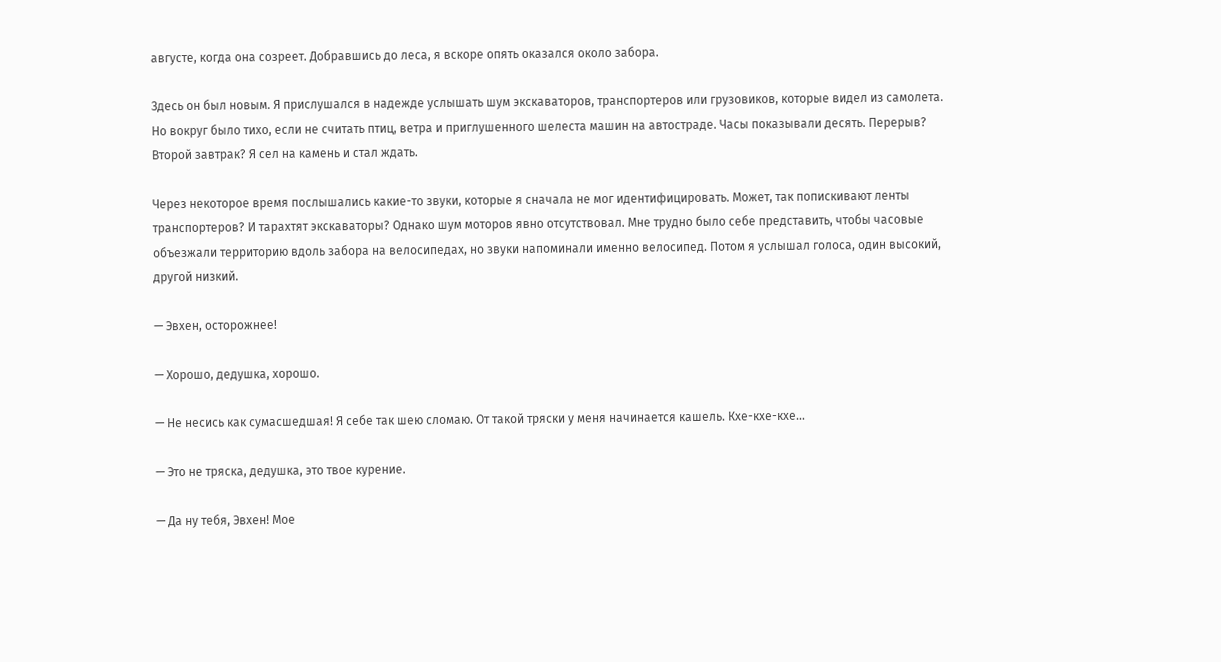августе, когда она созреет. Добравшись до леса, я вскоре опять оказался около забора.

Здесь он был новым. Я прислушался в надежде услышать шум экскаваторов, транспортеров или грузовиков, которые видел из самолета. Но вокруг было тихо, если не считать птиц, ветра и приглушенного шелеста машин на автостраде. Часы показывали десять. Перерыв? Второй завтрак? Я сел на камень и стал ждать.

Через некоторое время послышались какие-то звуки, которые я сначала не мог идентифицировать. Может, так попискивают ленты транспортеров? И тарахтят экскаваторы? Однако шум моторов явно отсутствовал. Мне трудно было себе представить, чтобы часовые объезжали территорию вдоль забора на велосипедах, но звуки напоминали именно велосипед. Потом я услышал голоса, один высокий, другой низкий.

— Эвхен, осторожнее!

— Хорошо, дедушка, хорошо.

— Не несись как сумасшедшая! Я себе так шею сломаю. От такой тряски у меня начинается кашель. Кхе-кхе-кхе…

— Это не тряска, дедушка, это твое курение.

— Да ну тебя, Эвхен! Мое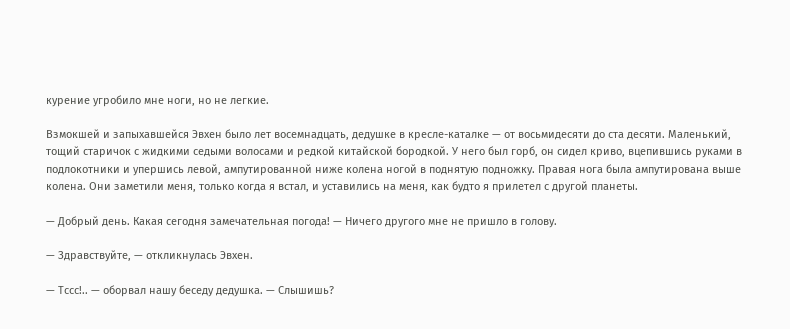курение угробило мне ноги, но не легкие.

Взмокшей и запыхавшейся Эвхен было лет восемнадцать, дедушке в кресле-каталке — от восьмидесяти до ста десяти. Маленький, тощий старичок с жидкими седыми волосами и редкой китайской бородкой. У него был горб, он сидел криво, вцепившись руками в подлокотники и упершись левой, ампутированной ниже колена ногой в поднятую подножку. Правая нога была ампутирована выше колена. Они заметили меня, только когда я встал, и уставились на меня, как будто я прилетел с другой планеты.

— Добрый день. Какая сегодня замечательная погода! — Ничего другого мне не пришло в голову.

— Здравствуйте, — откликнулась Эвхен.

— Тссс!.. — оборвал нашу беседу дедушка. — Слышишь?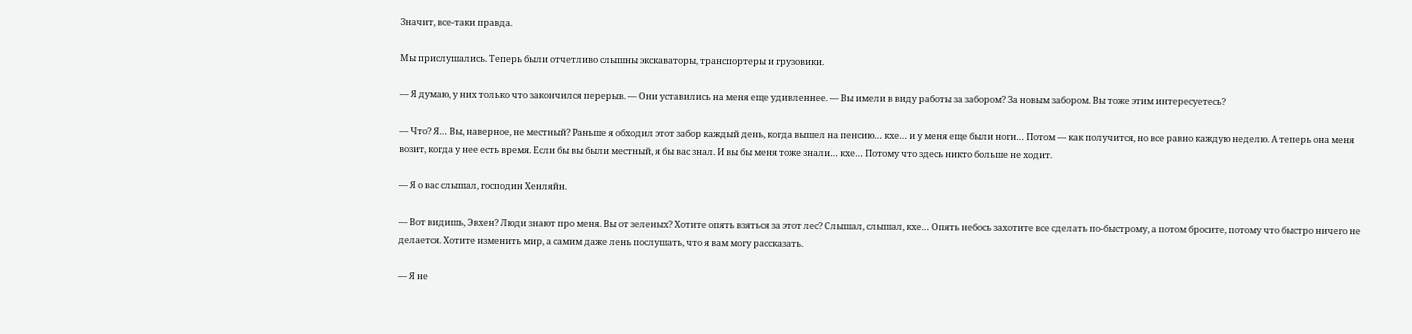Значит, все-таки правда.

Мы прислушались. Теперь были отчетливо слышны экскаваторы, транспортеры и грузовики.

— Я думаю, у них только что закончился перерыв. — Они уставились на меня еще удивленнее. — Вы имели в виду работы за забором? За новым забором. Вы тоже этим интересуетесь?

— Что? Я… Вы, наверное, не местный? Раньше я обходил этот забор каждый день, когда вышел на пенсию… кхе… и у меня еще были ноги… Потом — как получится, но все равно каждую неделю. А теперь она меня возит, когда у нее есть время. Если бы вы были местный, я бы вас знал. И вы бы меня тоже знали… кхе… Потому что здесь никто больше не ходит.

— Я о вас слышал, господин Хенляйн.

— Вот видишь, Эвхен? Люди знают про меня. Вы от зеленых? Хотите опять взяться за этот лес? Слышал, слышал, кхе… Опять небось захотите все сделать по-быстрому, а потом бросите, потому что быстро ничего не делается. Хотите изменить мир, а самим даже лень послушать, что я вам могу рассказать.

— Я не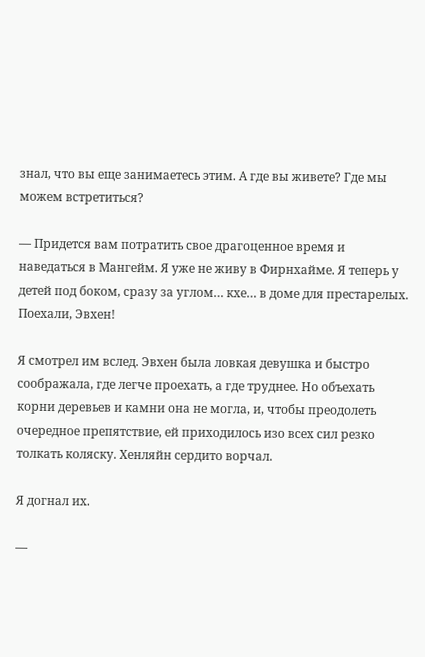знал, что вы еще занимаетесь этим. А где вы живете? Где мы можем встретиться?

— Придется вам потратить свое драгоценное время и наведаться в Мангейм. Я уже не живу в Фирнхайме. Я теперь у детей под боком, сразу за углом… кхе… в доме для престарелых. Поехали, Эвхен!

Я смотрел им вслед. Эвхен была ловкая девушка и быстро соображала, где легче проехать, а где труднее. Но объехать корни деревьев и камни она не могла, и, чтобы преодолеть очередное препятствие, ей приходилось изо всех сил резко толкать коляску. Хенляйн сердито ворчал.

Я догнал их.

—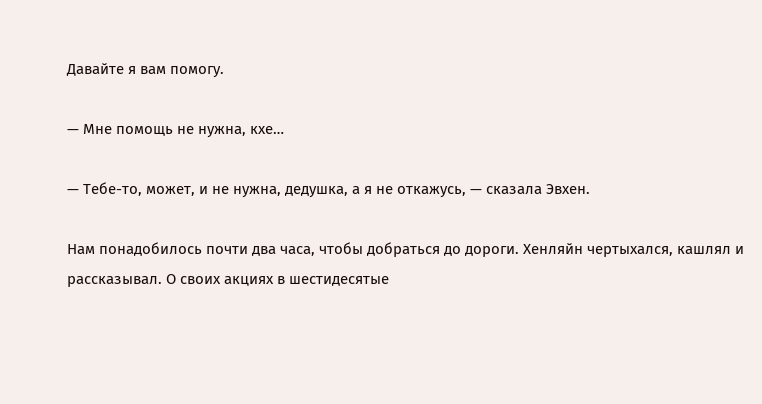Давайте я вам помогу.

— Мне помощь не нужна, кхе…

— Тебе-то, может, и не нужна, дедушка, а я не откажусь, — сказала Эвхен.

Нам понадобилось почти два часа, чтобы добраться до дороги. Хенляйн чертыхался, кашлял и рассказывал. О своих акциях в шестидесятые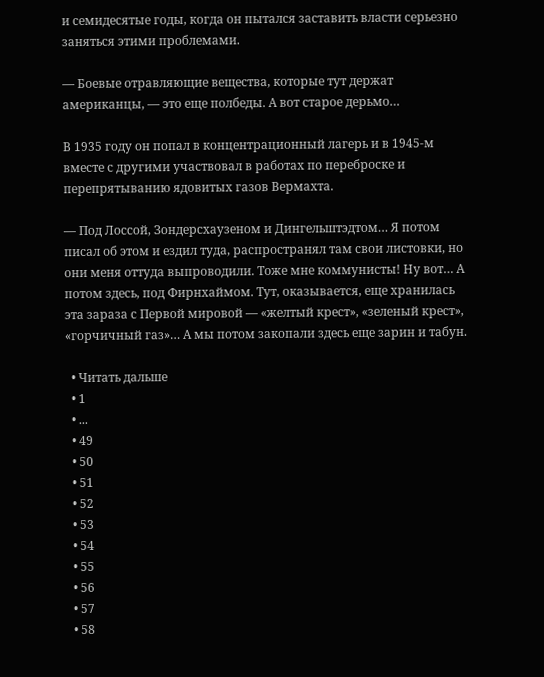и семидесятые годы, когда он пытался заставить власти серьезно заняться этими проблемами.

— Боевые отравляющие вещества, которые тут держат американцы, — это еще полбеды. А вот старое дерьмо…

В 1935 году он попал в концентрационный лагерь и в 1945-м вместе с другими участвовал в работах по переброске и перепрятыванию ядовитых газов Вермахта.

— Под Лоссой, Зондерсхаузеном и Дингельштэдтом… Я потом писал об этом и ездил туда, распространял там свои листовки, но они меня оттуда выпроводили. Тоже мне коммунисты! Ну вот… А потом здесь, под Фирнхаймом. Тут, оказывается, еще хранилась эта зараза с Первой мировой — «желтый крест», «зеленый крест», «горчичный газ»… А мы потом закопали здесь еще зарин и табун.

  • Читать дальше
  • 1
  • ...
  • 49
  • 50
  • 51
  • 52
  • 53
  • 54
  • 55
  • 56
  • 57
  • 58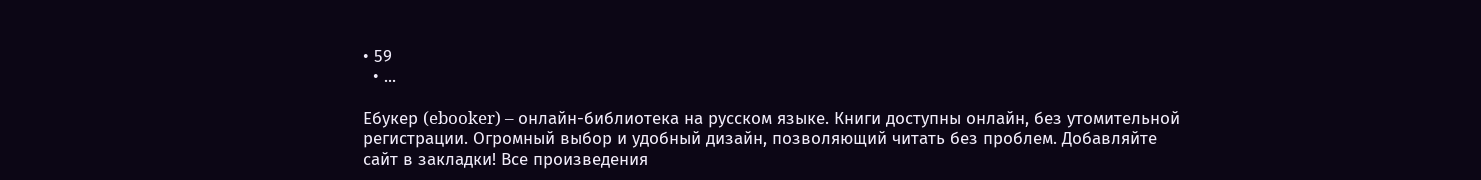• 59
  • ...

Ебукер (ebooker) – онлайн-библиотека на русском языке. Книги доступны онлайн, без утомительной регистрации. Огромный выбор и удобный дизайн, позволяющий читать без проблем. Добавляйте сайт в закладки! Все произведения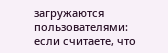загружаются пользователями: если считаете, что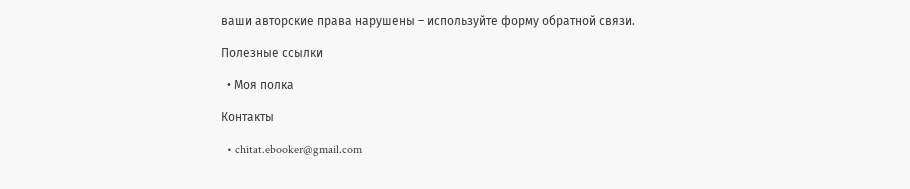ваши авторские права нарушены – используйте форму обратной связи.

Полезные ссылки

  • Моя полка

Контакты

  • chitat.ebooker@gmail.com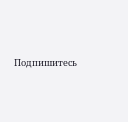Подпишитесь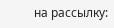на рассылку: